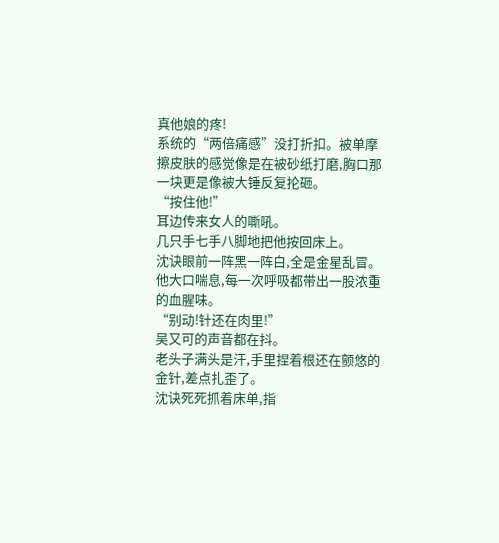真他娘的疼!
系统的“两倍痛感”没打折扣。被单摩擦皮肤的感觉像是在被砂纸打磨,胸口那一块更是像被大锤反复抡砸。
“按住他!”
耳边传来女人的嘶吼。
几只手七手八脚地把他按回床上。
沈诀眼前一阵黑一阵白,全是金星乱冒。他大口喘息,每一次呼吸都带出一股浓重的血腥味。
“别动!针还在肉里!”
吴又可的声音都在抖。
老头子满头是汗,手里捏着根还在颤悠的金针,差点扎歪了。
沈诀死死抓着床单,指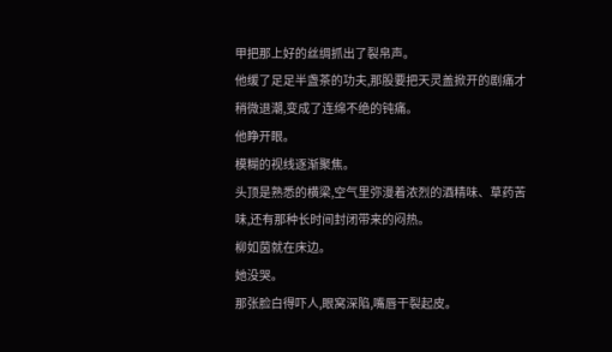甲把那上好的丝绸抓出了裂帛声。
他缓了足足半盏茶的功夫,那股要把天灵盖掀开的剧痛才稍微退潮,变成了连绵不绝的钝痛。
他睁开眼。
模糊的视线逐渐聚焦。
头顶是熟悉的横梁,空气里弥漫着浓烈的酒精味、草药苦味,还有那种长时间封闭带来的闷热。
柳如茵就在床边。
她没哭。
那张脸白得吓人,眼窝深陷,嘴唇干裂起皮。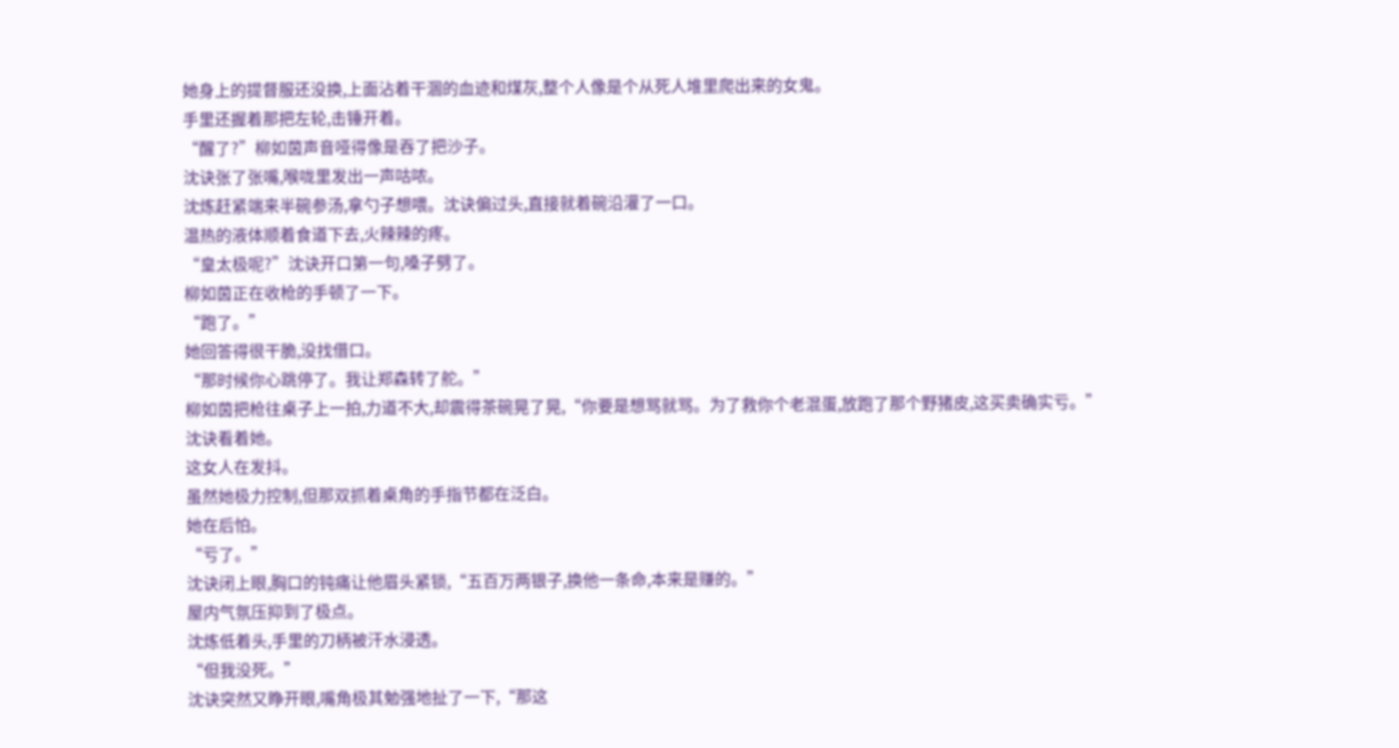她身上的提督服还没换,上面沾着干涸的血迹和煤灰,整个人像是个从死人堆里爬出来的女鬼。
手里还握着那把左轮,击锤开着。
“醒了?”柳如茵声音哑得像是吞了把沙子。
沈诀张了张嘴,喉咙里发出一声咕哝。
沈炼赶紧端来半碗参汤,拿勺子想喂。沈诀偏过头,直接就着碗沿灌了一口。
温热的液体顺着食道下去,火辣辣的疼。
“皇太极呢?”沈诀开口第一句,嗓子劈了。
柳如茵正在收枪的手顿了一下。
“跑了。”
她回答得很干脆,没找借口。
“那时候你心跳停了。我让郑森转了舵。”
柳如茵把枪往桌子上一拍,力道不大,却震得茶碗晃了晃,“你要是想骂就骂。为了救你个老混蛋,放跑了那个野猪皮,这买卖确实亏。”
沈诀看着她。
这女人在发抖。
虽然她极力控制,但那双抓着桌角的手指节都在泛白。
她在后怕。
“亏了。”
沈诀闭上眼,胸口的钝痛让他眉头紧锁,“五百万两银子,换他一条命,本来是赚的。”
屋内气氛压抑到了极点。
沈炼低着头,手里的刀柄被汗水浸透。
“但我没死。”
沈诀突然又睁开眼,嘴角极其勉强地扯了一下,“那这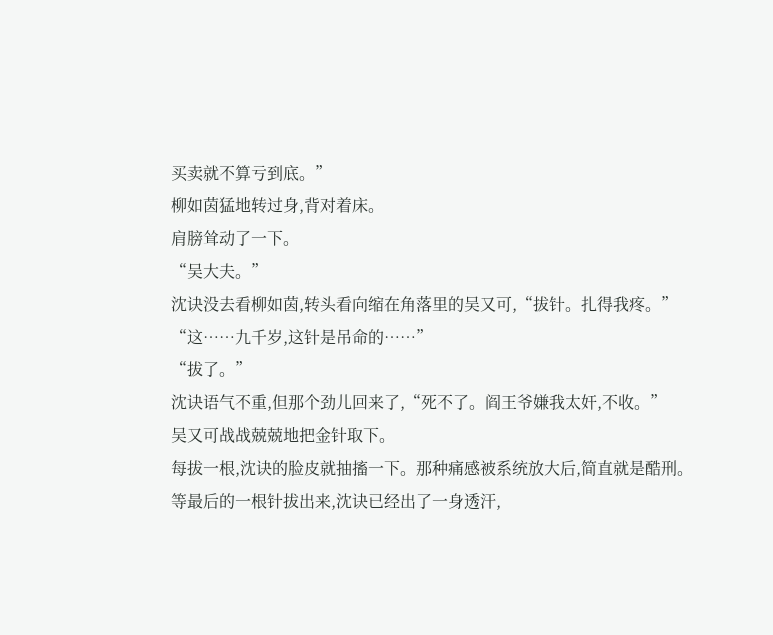买卖就不算亏到底。”
柳如茵猛地转过身,背对着床。
肩膀耸动了一下。
“吴大夫。”
沈诀没去看柳如茵,转头看向缩在角落里的吴又可,“拔针。扎得我疼。”
“这……九千岁,这针是吊命的……”
“拔了。”
沈诀语气不重,但那个劲儿回来了,“死不了。阎王爷嫌我太奸,不收。”
吴又可战战兢兢地把金针取下。
每拔一根,沈诀的脸皮就抽搐一下。那种痛感被系统放大后,简直就是酷刑。
等最后的一根针拔出来,沈诀已经出了一身透汗,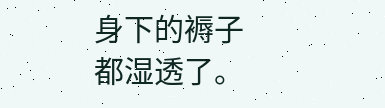身下的褥子都湿透了。